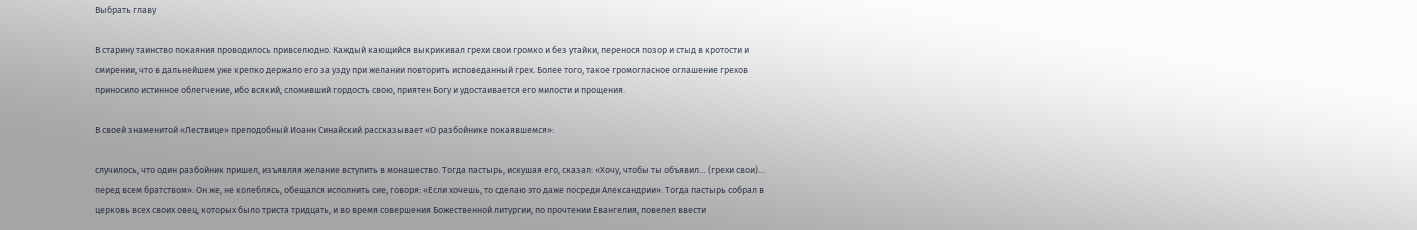Выбрать главу

В старину таинство покаяния проводилось привселюдно. Каждый кающийся выкрикивал грехи свои громко и без утайки, перенося позор и стыд в кротости и смирении, что в дальнейшем уже крепко держало его за узду при желании повторить исповеданный грех. Более того, такое громогласное оглашение грехов приносило истинное облегчение, ибо всякий, сломивший гордость свою, приятен Богу и удостаивается его милости и прощения.

В своей знаменитой «Лествице» преподобный Иоанн Синайский рассказывает «О разбойнике покаявшемся»:

случилось, что один разбойник пришел, изъявляя желание вступить в монашество. Тогда пастырь, искушая его, сказал: «Хочу, чтобы ты объявил… (грехи свои)… перед всем братством». Он же, не колеблясь, обещался исполнить сие, говоря: «Если хочешь, то сделаю это даже посреди Александрии». Тогда пастырь собрал в церковь всех своих овец, которых было триста тридцать, и во время совершения Божественной литургии, по прочтении Евангелия, повелел ввести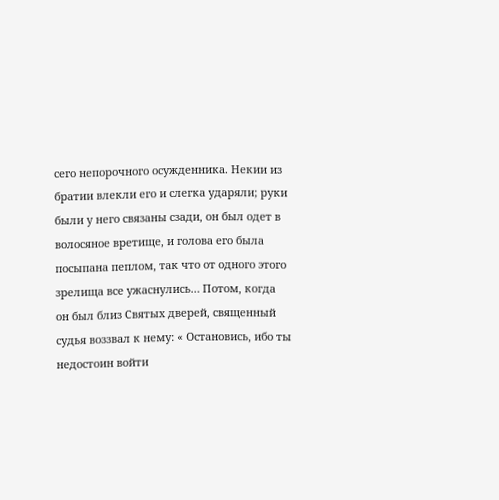сего непорочного осужденника. Некии из братии влекли его и слегка ударяли; руки были у него связаны сзади, он был одет в волосяное вретище, и голова его была посыпана пеплом, так что от одного этого зрелища все ужаснулись… Потом, когда он был близ Святых дверей, священный судья воззвал к нему: « Остановись, ибо ты недостоин войти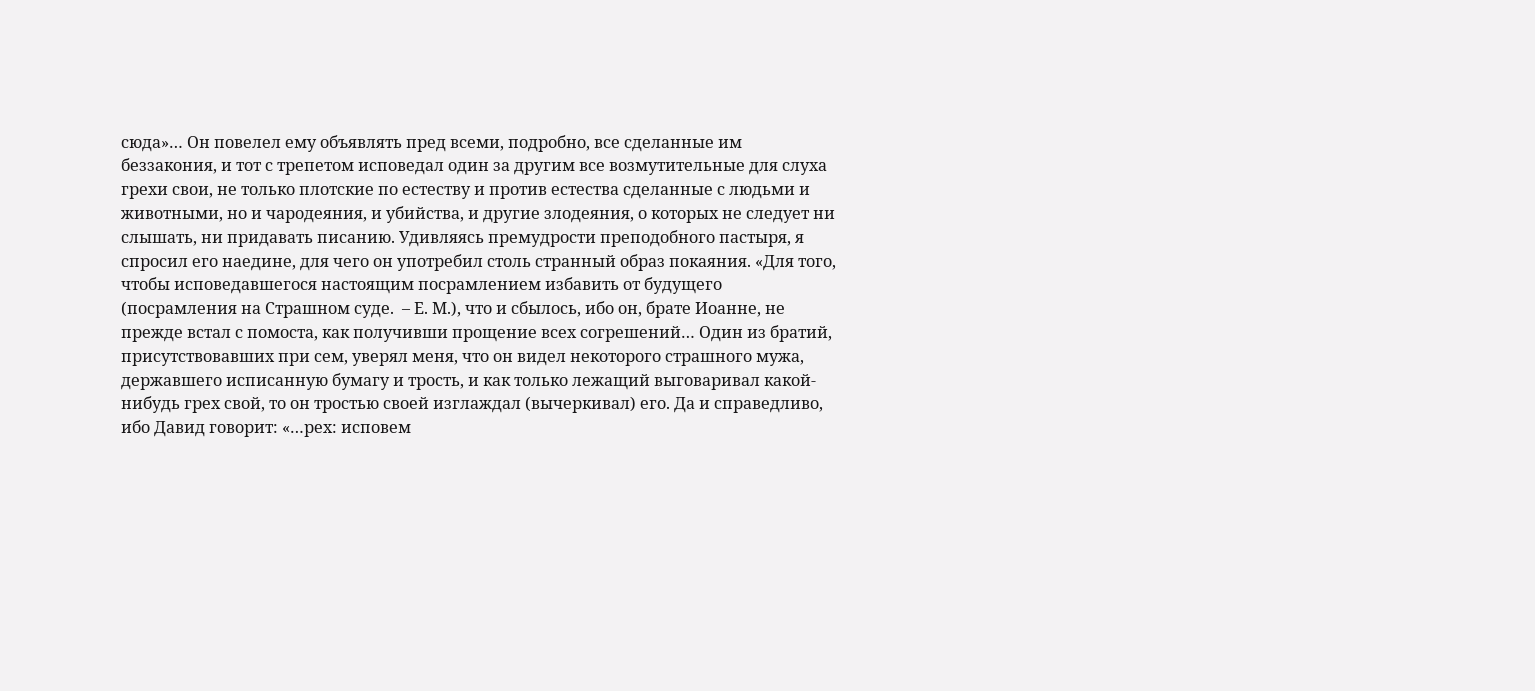сюда»… Он повелел ему объявлять пред всеми, подробно, все сделанные им беззакония, и тот с трепетом исповедал один за другим все возмутительные для слуха грехи свои, не только плотские по естеству и против естества сделанные с людьми и животными, но и чародеяния, и убийства, и другие злодеяния, о которых не следует ни слышать, ни придавать писанию. Удивляясь премудрости преподобного пастыря, я спросил его наедине, для чего он употребил столь странный образ покаяния. «Для того, чтобы исповедавшегося настоящим посрамлением избавить от будущего (посрамления на Страшном суде.  – Е. М.), что и сбылось, ибо он, брате Иоанне, не прежде встал с помоста, как получивши прощение всех согрешений… Один из братий, присутствовавших при сем, уверял меня, что он видел некоторого страшного мужа, державшего исписанную бумагу и трость, и как только лежащий выговаривал какой-нибудь грех свой, то он тростью своей изглаждал (вычеркивал) его. Да и справедливо, ибо Давид говорит: «…рех: исповем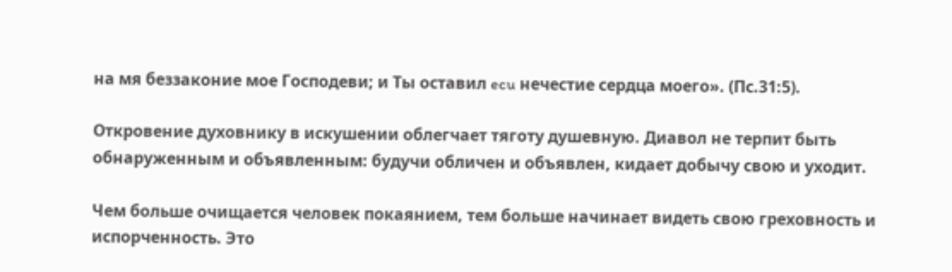на мя беззаконие мое Господеви; и Ты оставил ecu нечестие сердца моего». (Пс.31:5).

Откровение духовнику в искушении облегчает тяготу душевную. Диавол не терпит быть обнаруженным и объявленным: будучи обличен и объявлен, кидает добычу свою и уходит.

Чем больше очищается человек покаянием, тем больше начинает видеть свою греховность и испорченность. Это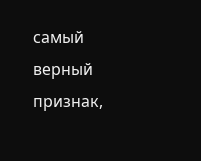самый верный признак,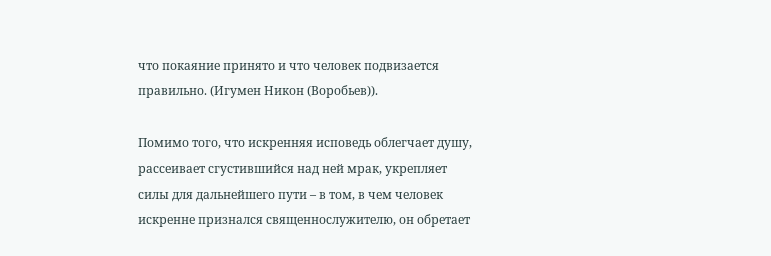что покаяние принято и что человек подвизается правильно. (Игумен Никон (Воробьев)).

Помимо того, что искренняя исповедь облегчает душу, рассеивает сгустившийся над ней мрак, укрепляет силы для дальнейшего пути – в том, в чем человек искренне признался священнослужителю, он обретает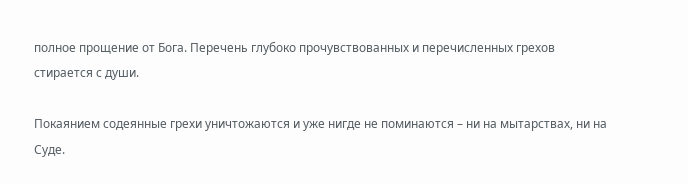полное прощение от Бога. Перечень глубоко прочувствованных и перечисленных грехов стирается с души.

Покаянием содеянные грехи уничтожаются и уже нигде не поминаются – ни на мытарствах, ни на Суде.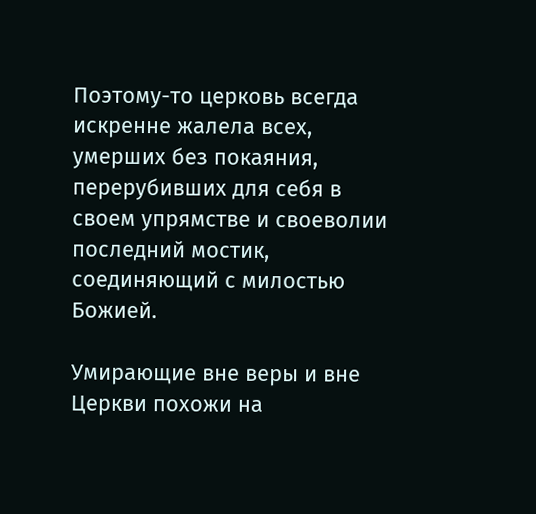Поэтому-то церковь всегда искренне жалела всех, умерших без покаяния, перерубивших для себя в своем упрямстве и своеволии последний мостик, соединяющий с милостью Божией.

Умирающие вне веры и вне Церкви похожи на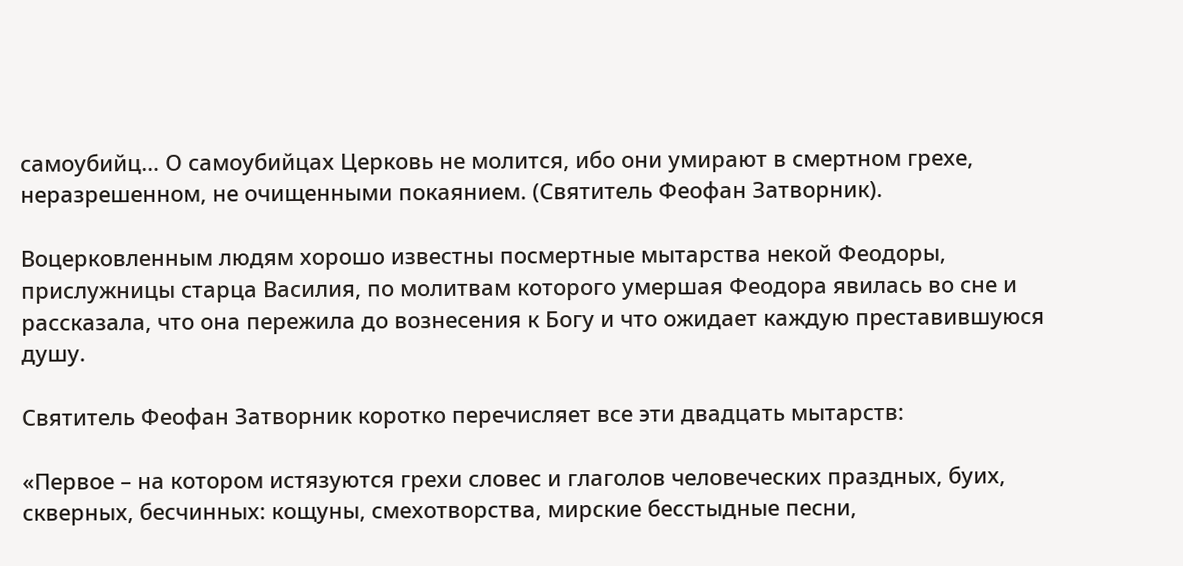самоубийц… О самоубийцах Церковь не молится, ибо они умирают в смертном грехе, неразрешенном, не очищенными покаянием. (Святитель Феофан Затворник).

Воцерковленным людям хорошо известны посмертные мытарства некой Феодоры, прислужницы старца Василия, по молитвам которого умершая Феодора явилась во сне и рассказала, что она пережила до вознесения к Богу и что ожидает каждую преставившуюся душу.

Святитель Феофан Затворник коротко перечисляет все эти двадцать мытарств:

«Первое – на котором истязуются грехи словес и глаголов человеческих праздных, буих, скверных, бесчинных: кощуны, смехотворства, мирские бесстыдные песни,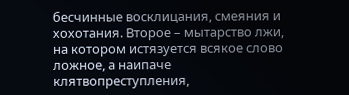бесчинные восклицания, смеяния и хохотания. Второе – мытарство лжи, на котором истязуется всякое слово ложное, а наипаче клятвопреступления,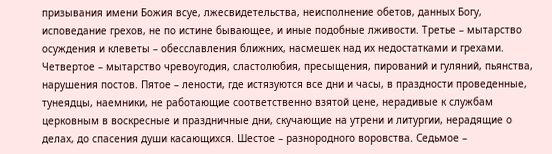призывания имени Божия всуе, лжесвидетельства, неисполнение обетов, данных Богу, исповедание грехов, не по истине бывающее, и иные подобные лживости. Третье – мытарство осуждения и клеветы – обесславления ближних, насмешек над их недостатками и грехами. Четвертое – мытарство чревоугодия, сластолюбия, пресыщения, пирований и гуляний, пьянства, нарушения постов. Пятое – лености, где истязуются все дни и часы, в праздности проведенные, тунеядцы, наемники, не работающие соответственно взятой цене, нерадивые к службам церковным в воскресные и праздничные дни, скучающие на утрени и литургии, нерадящие о делах, до спасения души касающихся. Шестое – разнородного воровства. Седьмое –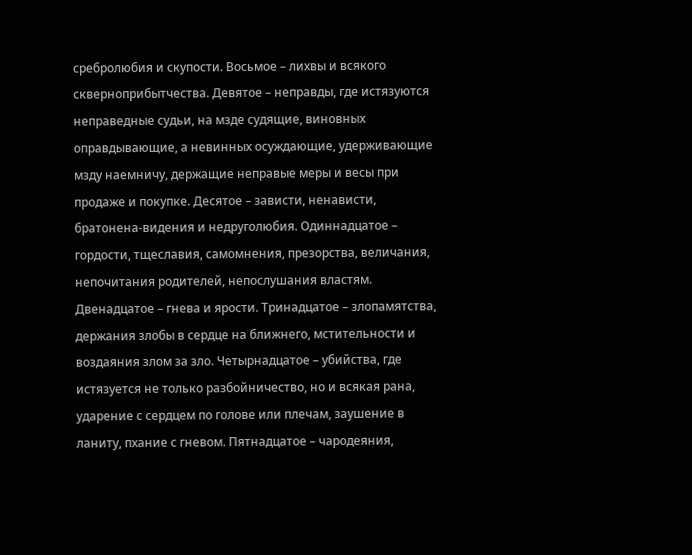сребролюбия и скупости. Восьмое – лихвы и всякого скверноприбытчества. Девятое – неправды, где истязуются неправедные судьи, на мзде судящие, виновных оправдывающие, а невинных осуждающие, удерживающие мзду наемничу, держащие неправые меры и весы при продаже и покупке. Десятое – зависти, ненависти, братонена-видения и недруголюбия. Одиннадцатое – гордости, тщеславия, самомнения, презорства, величания, непочитания родителей, непослушания властям. Двенадцатое – гнева и ярости. Тринадцатое – злопамятства, держания злобы в сердце на ближнего, мстительности и воздаяния злом за зло. Четырнадцатое – убийства, где истязуется не только разбойничество, но и всякая рана, ударение с сердцем по голове или плечам, заушение в ланиту, пхание с гневом. Пятнадцатое – чародеяния,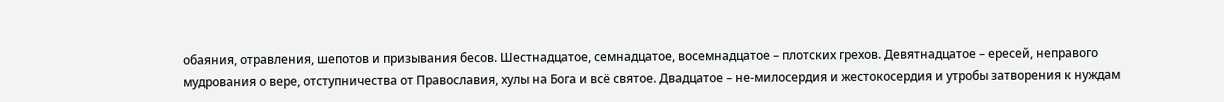обаяния, отравления, шепотов и призывания бесов. Шестнадцатое, семнадцатое, восемнадцатое – плотских грехов. Девятнадцатое – ересей, неправого мудрования о вере, отступничества от Православия, хулы на Бога и всё святое. Двадцатое – не-милосердия и жестокосердия и утробы затворения к нуждам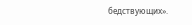бедствующих».